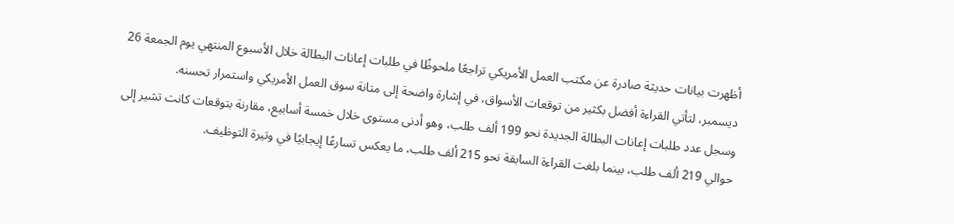أظهرت بيانات حديثة صادرة عن مكتب العمل الأمريكي تراجعًا ملحوظًا في طلبات إعانات البطالة خلال الأسبوع المنتهي يوم الجمعة 26 ديسمبر، لتأتي القراءة أفضل بكثير من توقعات الأسواق، في إشارة واضحة إلى متانة سوق العمل الأمريكي واستمرار تحسنه.
وسجل عدد طلبات إعانات البطالة الجديدة نحو 199 ألف طلب، وهو أدنى مستوى خلال خمسة أسابيع، مقارنة بتوقعات كانت تشير إلى حوالي 219 ألف طلب، بينما بلغت القراءة السابقة نحو 215 ألف طلب، ما يعكس تسارعًا إيجابيًا في وتيرة التوظيف.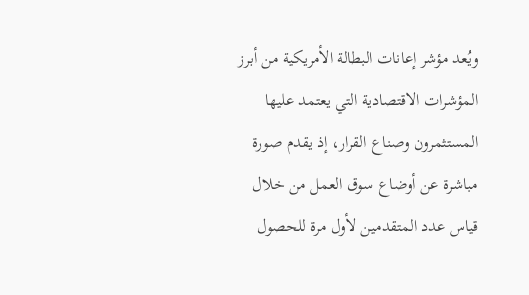ويُعد مؤشر إعانات البطالة الأمريكية من أبرز المؤشرات الاقتصادية التي يعتمد عليها المستثمرون وصناع القرار، إذ يقدم صورة مباشرة عن أوضاع سوق العمل من خلال قياس عدد المتقدمين لأول مرة للحصول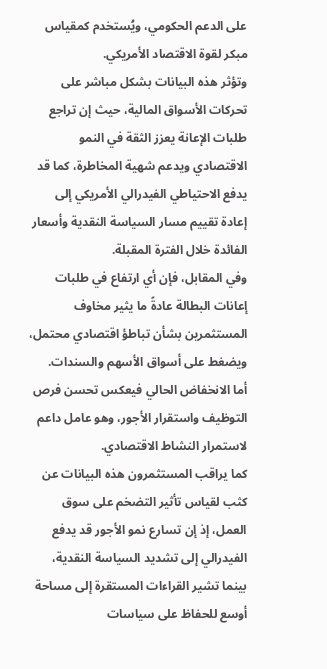على الدعم الحكومي، ويُستخدم كمقياس مبكر لقوة الاقتصاد الأمريكي.
وتؤثر هذه البيانات بشكل مباشر على تحركات الأسواق المالية، حيث إن تراجع طلبات الإعانة يعزز الثقة في النمو الاقتصادي ويدعم شهية المخاطرة، كما قد يدفع الاحتياطي الفيدرالي الأمريكي إلى إعادة تقييم مسار السياسة النقدية وأسعار الفائدة خلال الفترة المقبلة.
وفي المقابل، فإن أي ارتفاع في طلبات إعانات البطالة عادةً ما يثير مخاوف المستثمرين بشأن تباطؤ اقتصادي محتمل، ويضغط على أسواق الأسهم والسندات.
أما الانخفاض الحالي فيعكس تحسن فرص التوظيف واستقرار الأجور، وهو عامل داعم لاستمرار النشاط الاقتصادي.
كما يراقب المستثمرون هذه البيانات عن كثب لقياس تأثير التضخم على سوق العمل، إذ إن تسارع نمو الأجور قد يدفع الفيدرالي إلى تشديد السياسة النقدية، بينما تشير القراءات المستقرة إلى مساحة أوسع للحفاظ على سياسات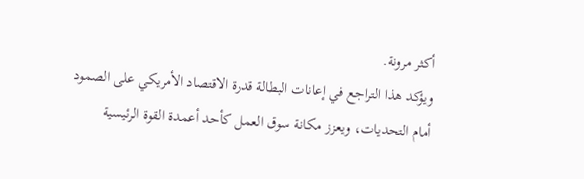أكثر مرونة.
ويؤكد هذا التراجع في إعانات البطالة قدرة الاقتصاد الأمريكي على الصمود أمام التحديات، ويعزز مكانة سوق العمل كأحد أعمدة القوة الرئيسية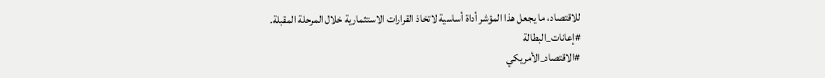للاقتصاد، ما يجعل هذا المؤشر أداة أساسية لاتخاذ القرارات الاستثمارية خلال المرحلة المقبلة.
#إعانات_البطالة
#الاقتصاد_الأمريكي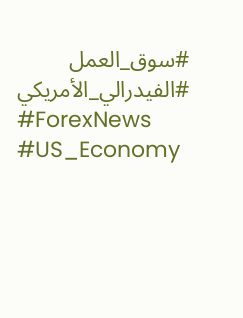#سوق_العمل
#الفيدرالي_الأمريكي
#ForexNews
#US_Economy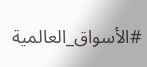#الأسواق_العالمية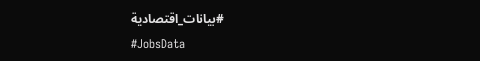#بيانات_اقتصادية
#JobsData